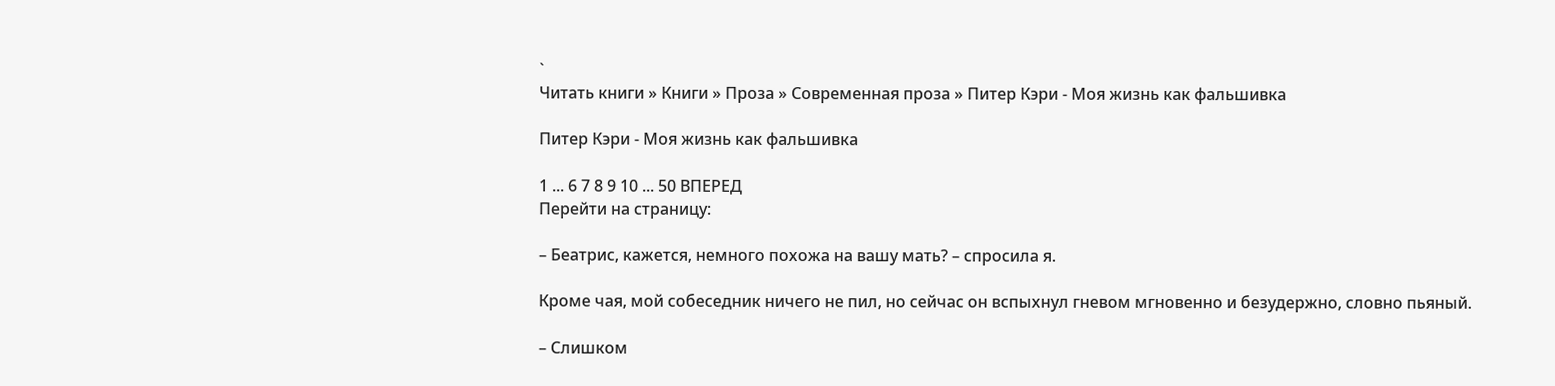`
Читать книги » Книги » Проза » Современная проза » Питер Кэри - Моя жизнь как фальшивка

Питер Кэри - Моя жизнь как фальшивка

1 ... 6 7 8 9 10 ... 50 ВПЕРЕД
Перейти на страницу:

– Беатрис, кажется, немного похожа на вашу мать? – спросила я.

Кроме чая, мой собеседник ничего не пил, но сейчас он вспыхнул гневом мгновенно и безудержно, словно пьяный.

– Слишком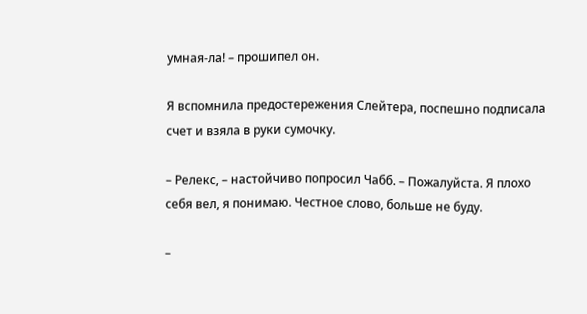умная-ла! – прошипел он.

Я вспомнила предостережения Слейтера, поспешно подписала счет и взяла в руки сумочку.

– Релекс, – настойчиво попросил Чабб. – Пожалуйста. Я плохо себя вел, я понимаю. Честное слово, больше не буду.

–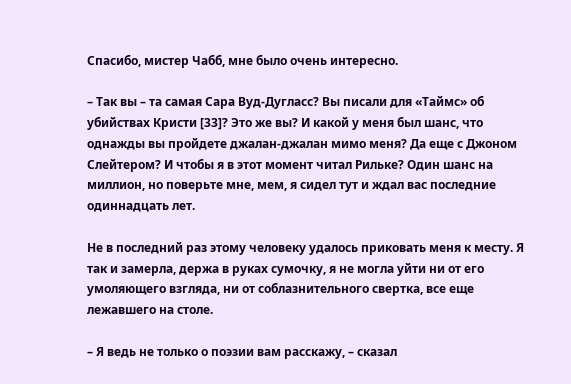Спасибо, мистер Чабб, мне было очень интересно.

– Так вы – та самая Сара Вуд-Дугласс? Вы писали для «Таймс» об убийствах Кристи [33]? Это же вы? И какой у меня был шанс, что однажды вы пройдете джалан-джалан мимо меня? Да еще с Джоном Слейтером? И чтобы я в этот момент читал Рильке? Один шанс на миллион, но поверьте мне, мем, я сидел тут и ждал вас последние одиннадцать лет.

Не в последний раз этому человеку удалось приковать меня к месту. Я так и замерла, держа в руках сумочку, я не могла уйти ни от его умоляющего взгляда, ни от соблазнительного свертка, все еще лежавшего на столе.

– Я ведь не только о поэзии вам расскажу, – сказал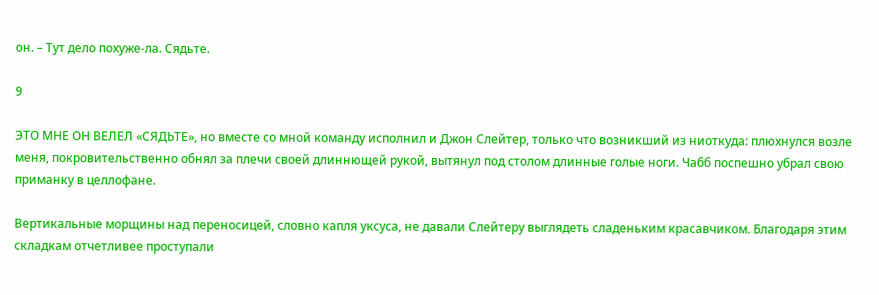он. – Тут дело похуже-ла. Сядьте.

9

ЭТО МНЕ ОН ВЕЛЕЛ «СЯДЬТЕ», но вместе со мной команду исполнил и Джон Слейтер, только что возникший из ниоткуда: плюхнулся возле меня, покровительственно обнял за плечи своей длиннющей рукой, вытянул под столом длинные голые ноги. Чабб поспешно убрал свою приманку в целлофане.

Вертикальные морщины над переносицей, словно капля уксуса, не давали Слейтеру выглядеть сладеньким красавчиком. Благодаря этим складкам отчетливее проступали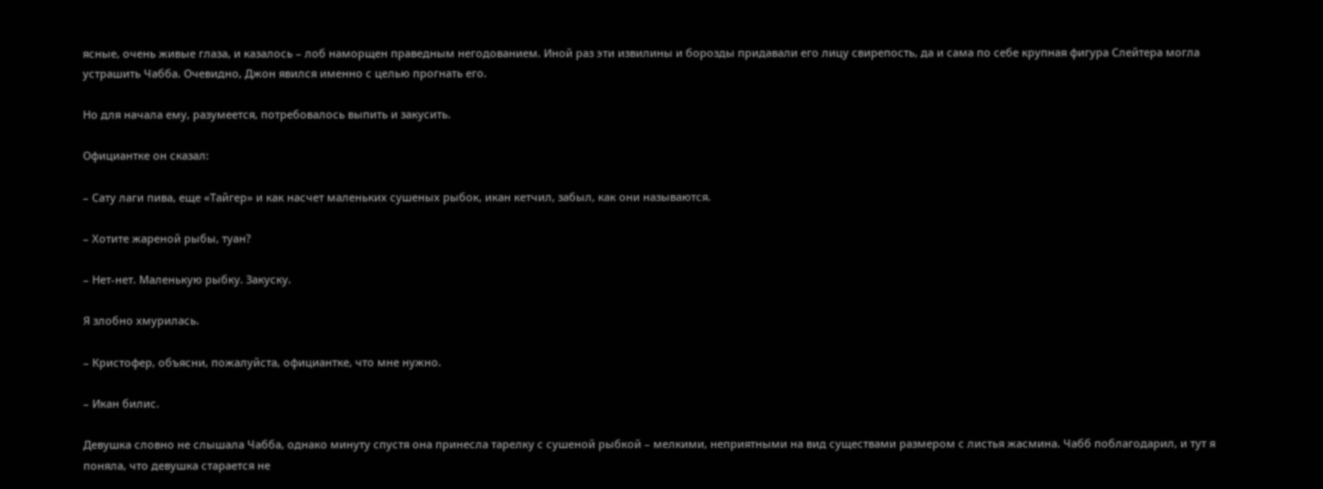ясные, очень живые глаза, и казалось – лоб наморщен праведным негодованием. Иной раз эти извилины и борозды придавали его лицу свирепость, да и сама по себе крупная фигура Слейтера могла устрашить Чабба. Очевидно, Джон явился именно с целью прогнать его.

Но для начала ему, разумеется, потребовалось выпить и закусить.

Официантке он сказал:

– Сату лаги пива, еще «Тайгер» и как насчет маленьких сушеных рыбок, икан кетчил, забыл, как они называются.

– Хотите жареной рыбы, туан?

– Нет-нет. Маленькую рыбку. Закуску.

Я злобно хмурилась.

– Кристофер, объясни, пожалуйста, официантке, что мне нужно.

– Икан билис.

Девушка словно не слышала Чабба, однако минуту спустя она принесла тарелку с сушеной рыбкой – мелкими, неприятными на вид существами размером с листья жасмина. Чабб поблагодарил, и тут я поняла, что девушка старается не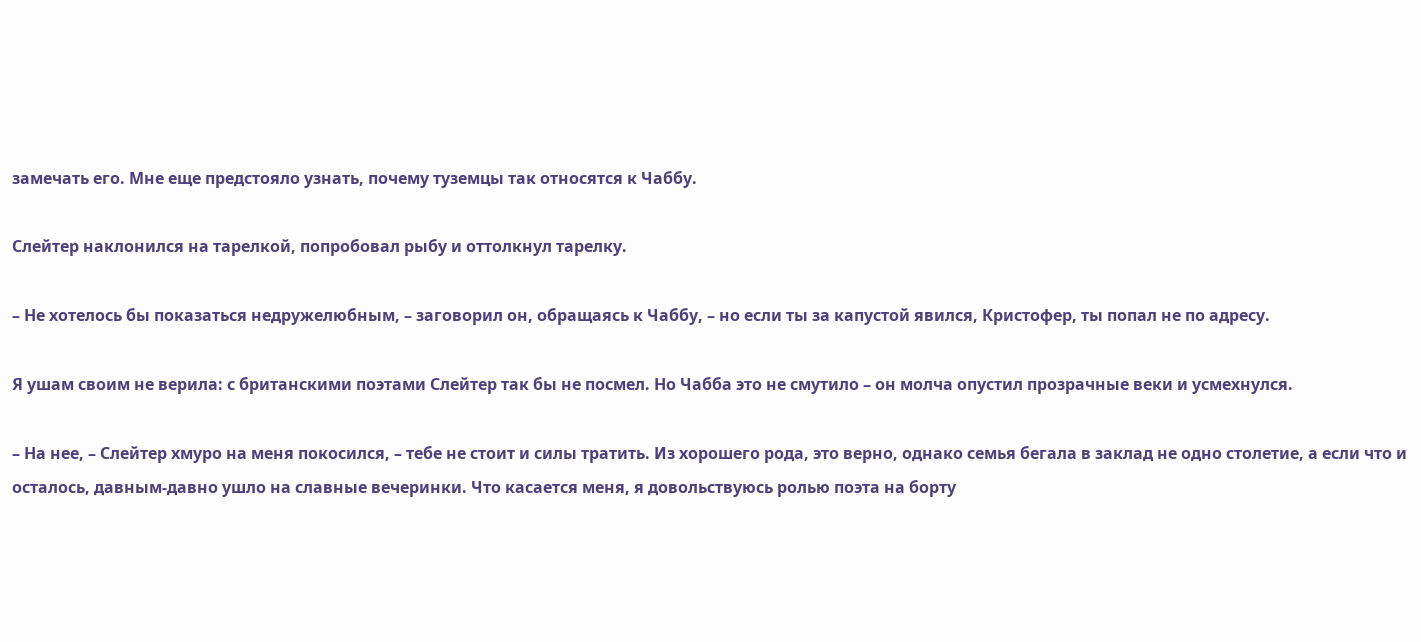замечать его. Мне еще предстояло узнать, почему туземцы так относятся к Чаббу.

Слейтер наклонился на тарелкой, попробовал рыбу и оттолкнул тарелку.

– Не хотелось бы показаться недружелюбным, – заговорил он, обращаясь к Чаббу, – но если ты за капустой явился, Кристофер, ты попал не по адресу.

Я ушам своим не верила: с британскими поэтами Слейтер так бы не посмел. Но Чабба это не смутило – он молча опустил прозрачные веки и усмехнулся.

– На нее, – Слейтер хмуро на меня покосился, – тебе не стоит и силы тратить. Из хорошего рода, это верно, однако семья бегала в заклад не одно столетие, а если что и осталось, давным-давно ушло на славные вечеринки. Что касается меня, я довольствуюсь ролью поэта на борту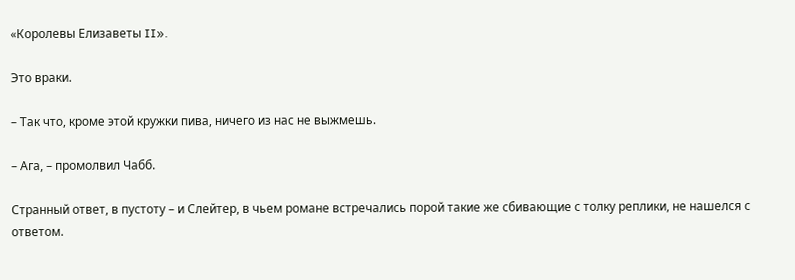«Королевы Елизаветы II».

Это враки.

– Так что, кроме этой кружки пива, ничего из нас не выжмешь.

– Ага, – промолвил Чабб.

Странный ответ, в пустоту – и Слейтер, в чьем романе встречались порой такие же сбивающие с толку реплики, не нашелся с ответом.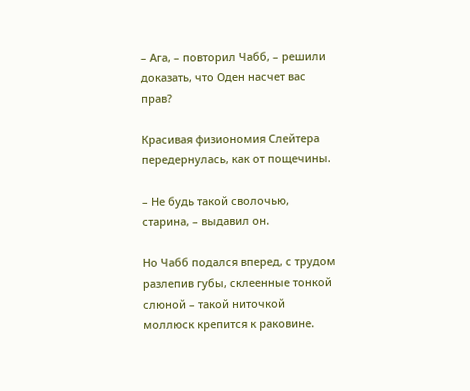– Ага, – повторил Чабб, – решили доказать, что Оден насчет вас прав?

Красивая физиономия Слейтера передернулась, как от пощечины.

– Не будь такой сволочью, старина, – выдавил он.

Но Чабб подался вперед, с трудом разлепив губы, склеенные тонкой слюной – такой ниточкой моллюск крепится к раковине.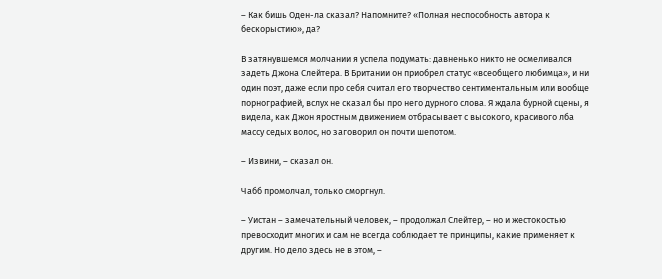– Как бишь Оден-ла сказал? Напомните? «Полная неспособность автора к бескорыстию», да?

В затянувшемся молчании я успела подумать: давненько никто не осмеливался задеть Джона Слейтера. В Британии он приобрел статус «всеобщего любимца», и ни один поэт, даже если про себя считал его творчество сентиментальным или вообще порнографией, вслух не сказал бы про него дурного слова. Я ждала бурной сцены, я видела, как Джон яростным движением отбрасывает с высокого, красивого лба массу седых волос, но заговорил он почти шепотом.

– Извини, – сказал он.

Чабб промолчал, только сморгнул.

– Уистан – замечательный человек, – продолжал Слейтер, – но и жестокостью превосходит многих и сам не всегда соблюдает те принципы, какие применяет к другим. Но дело здесь не в этом, –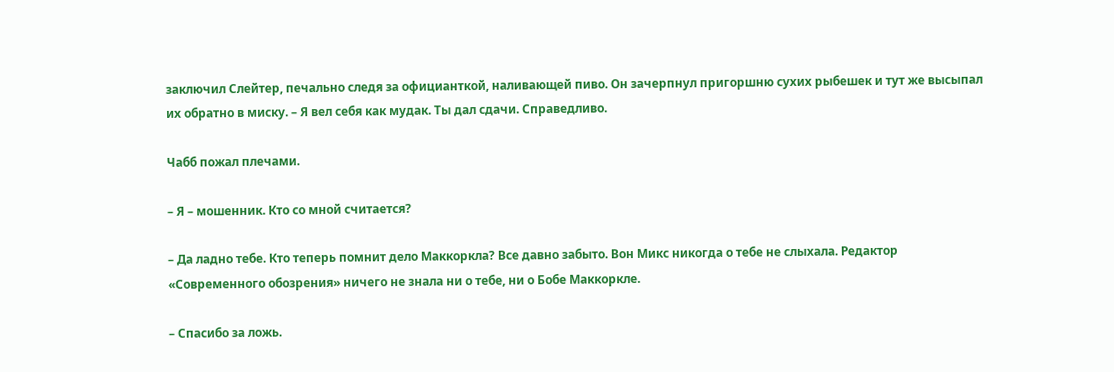заключил Слейтер, печально следя за официанткой, наливающей пиво. Он зачерпнул пригоршню сухих рыбешек и тут же высыпал их обратно в миску. – Я вел себя как мудак. Ты дал сдачи. Справедливо.

Чабб пожал плечами.

– Я – мошенник. Кто со мной считается?

– Да ладно тебе. Кто теперь помнит дело Маккоркла? Все давно забыто. Вон Микс никогда о тебе не слыхала. Редактор «Современного обозрения» ничего не знала ни о тебе, ни о Бобе Маккоркле.

– Спасибо за ложь.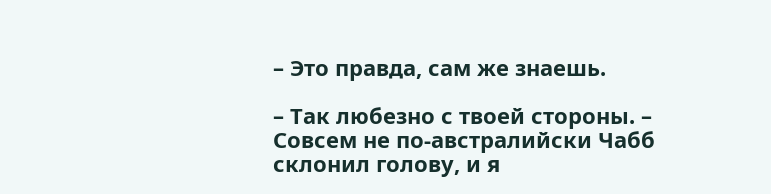– Это правда, сам же знаешь.

– Так любезно с твоей стороны. – Совсем не по-австралийски Чабб склонил голову, и я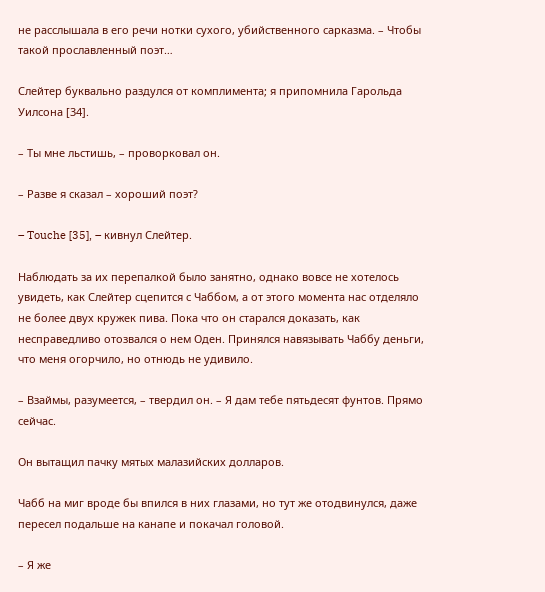не расслышала в его речи нотки сухого, убийственного сарказма. – Чтобы такой прославленный поэт…

Слейтер буквально раздулся от комплимента; я припомнила Гарольда Уилсона [34].

– Ты мне льстишь, – проворковал он.

– Разве я сказал – хороший поэт?

– Touche [35], – кивнул Слейтер.

Наблюдать за их перепалкой было занятно, однако вовсе не хотелось увидеть, как Слейтер сцепится с Чаббом, а от этого момента нас отделяло не более двух кружек пива. Пока что он старался доказать, как несправедливо отозвался о нем Оден. Принялся навязывать Чаббу деньги, что меня огорчило, но отнюдь не удивило.

– Взаймы, разумеется, – твердил он. – Я дам тебе пятьдесят фунтов. Прямо сейчас.

Он вытащил пачку мятых малазийских долларов.

Чабб на миг вроде бы впился в них глазами, но тут же отодвинулся, даже пересел подальше на канапе и покачал головой.

– Я же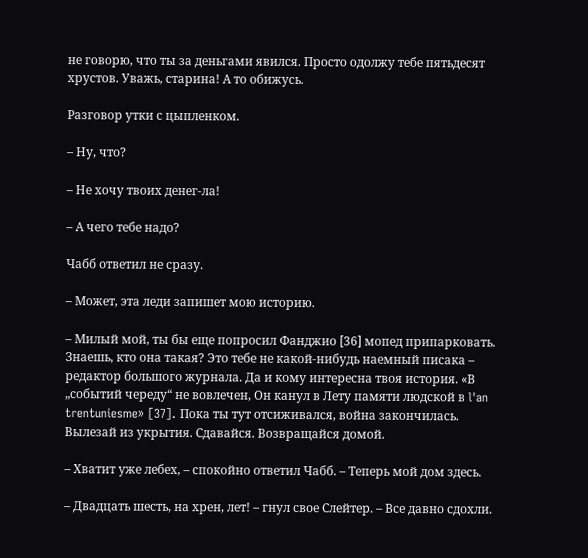не говорю, что ты за деньгами явился. Просто одолжу тебе пятьдесят хрустов. Уважь, старина! А то обижусь.

Разговор утки с цыпленком.

– Ну, что?

– Не хочу твоих денег-ла!

– А чего тебе надо?

Чабб ответил не сразу.

– Может, эта леди запишет мою историю.

– Милый мой, ты бы еще попросил Фанджио [36] мопед припарковать. Знаешь, кто она такая? Это тебе не какой-нибудь наемный писака – редактор большого журнала. Да и кому интересна твоя история. «В „событий череду“ не вовлечен, Он канул в Лету памяти людской в l'an trentuniesme» [37]. Пока ты тут отсиживался, война закончилась. Вылезай из укрытия. Сдавайся. Возвращайся домой.

– Хватит уже лебех, – спокойно ответил Чабб. – Теперь мой дом здесь.

– Двадцать шесть, на хрен, лет! – гнул свое Слейтер. – Все давно сдохли.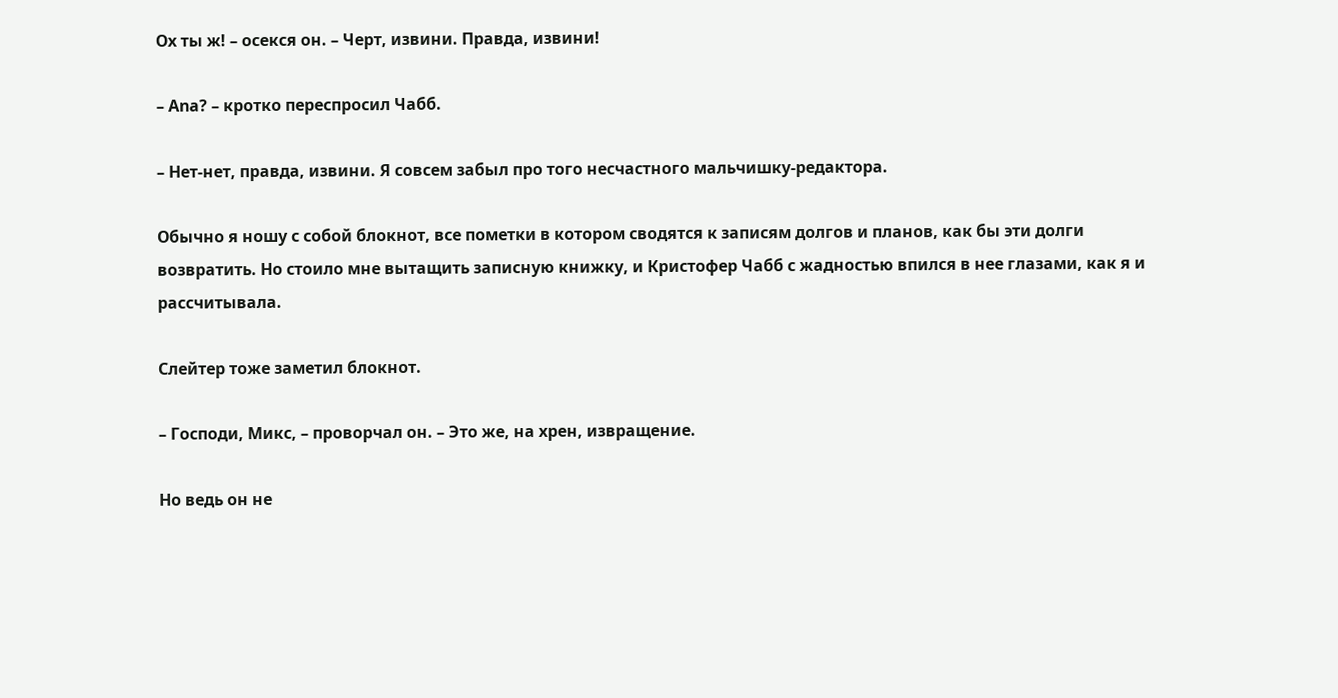Ох ты ж! – осекся он. – Черт, извини. Правда, извини!

– Ana? – кротко переспросил Чабб.

– Нет-нет, правда, извини. Я совсем забыл про того несчастного мальчишку-редактора.

Обычно я ношу с собой блокнот, все пометки в котором сводятся к записям долгов и планов, как бы эти долги возвратить. Но стоило мне вытащить записную книжку, и Кристофер Чабб с жадностью впился в нее глазами, как я и рассчитывала.

Слейтер тоже заметил блокнот.

– Господи, Микс, – проворчал он. – Это же, на хрен, извращение.

Но ведь он не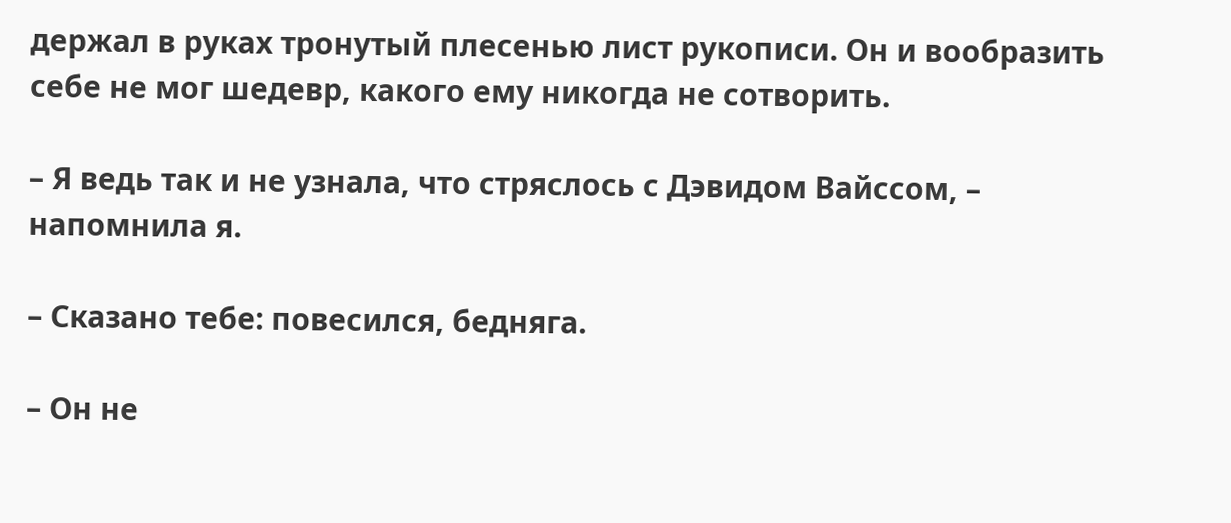держал в руках тронутый плесенью лист рукописи. Он и вообразить себе не мог шедевр, какого ему никогда не сотворить.

– Я ведь так и не узнала, что стряслось с Дэвидом Вайссом, – напомнила я.

– Сказано тебе: повесился, бедняга.

– Он не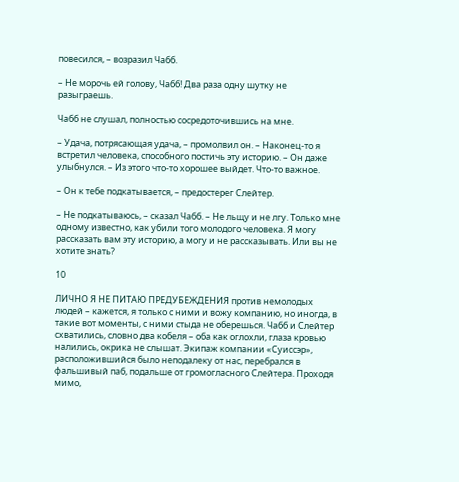повесился, – возразил Чабб.

– Не морочь ей голову, Чабб! Два раза одну шутку не разыграешь.

Чабб не слушал, полностью сосредоточившись на мне.

– Удача, потрясающая удача, – промолвил он. – Наконец-то я встретил человека, способного постичь эту историю. – Он даже улыбнулся. – Из этого что-то хорошее выйдет. Что-то важное.

– Он к тебе подкатывается, – предостерег Слейтер.

– Не подкатываюсь, – сказал Чабб. – Не льщу и не лгу. Только мне одному известно, как убили того молодого человека. Я могу рассказать вам эту историю, а могу и не рассказывать. Или вы не хотите знать?

10

ЛИЧНО Я НЕ ПИТАЮ ПРЕДУБЕЖДЕНИЯ против немолодых людей – кажется, я только с ними и вожу компанию, но иногда, в такие вот моменты, с ними стыда не оберешься. Чабб и Слейтер схватились, словно два кобеля – оба как оглохли, глаза кровью налились, окрика не слышат. Экипаж компании «Суиссэр», расположившийся было неподалеку от нас, перебрался в фальшивый паб, подальше от громогласного Слейтера. Проходя мимо,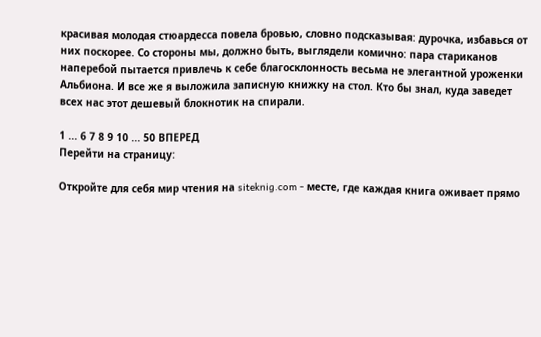красивая молодая стюардесса повела бровью, словно подсказывая: дурочка, избавься от них поскорее. Со стороны мы, должно быть, выглядели комично: пара стариканов наперебой пытается привлечь к себе благосклонность весьма не элегантной уроженки Альбиона. И все же я выложила записную книжку на стол. Кто бы знал, куда заведет всех нас этот дешевый блокнотик на спирали.

1 ... 6 7 8 9 10 ... 50 ВПЕРЕД
Перейти на страницу:

Откройте для себя мир чтения на siteknig.com - месте, где каждая книга оживает прямо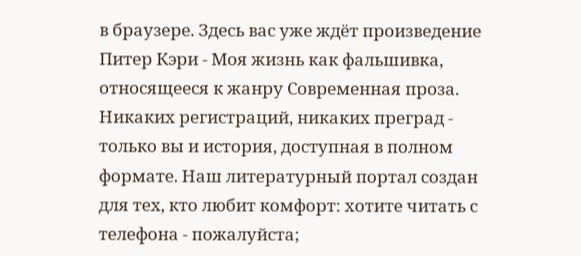в браузере. Здесь вас уже ждёт произведение Питер Кэри - Моя жизнь как фальшивка, относящееся к жанру Современная проза. Никаких регистраций, никаких преград - только вы и история, доступная в полном формате. Наш литературный портал создан для тех, кто любит комфорт: хотите читать с телефона - пожалуйста;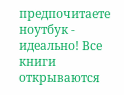предпочитаете ноутбук - идеально! Все книги открываются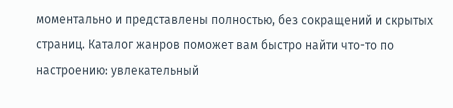моментально и представлены полностью, без сокращений и скрытых страниц. Каталог жанров поможет вам быстро найти что-то по настроению: увлекательный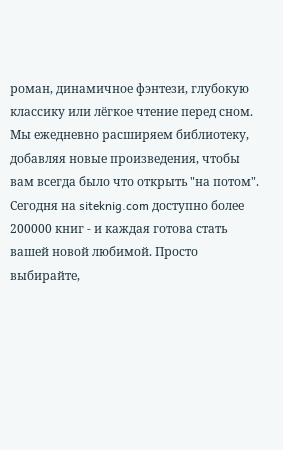роман, динамичное фэнтези, глубокую классику или лёгкое чтение перед сном. Мы ежедневно расширяем библиотеку, добавляя новые произведения, чтобы вам всегда было что открыть "на потом". Сегодня на siteknig.com доступно более 200000 книг - и каждая готова стать вашей новой любимой. Просто выбирайте,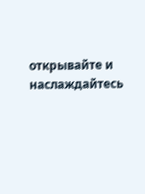открывайте и наслаждайтесь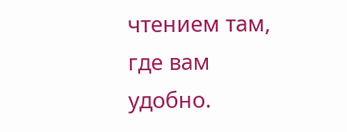чтением там, где вам удобно.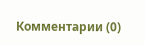Комментарии (0)